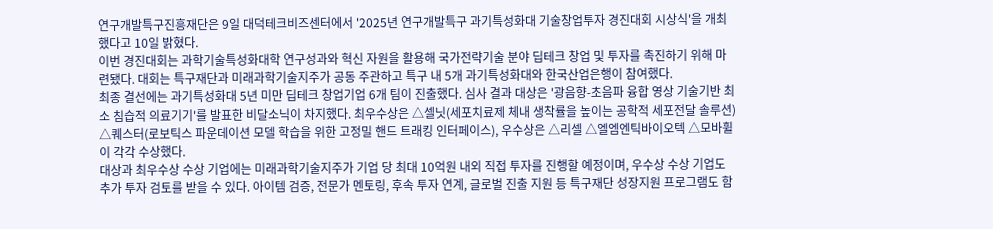연구개발특구진흥재단은 9일 대덕테크비즈센터에서 '2025년 연구개발특구 과기특성화대 기술창업투자 경진대회 시상식'을 개최했다고 10일 밝혔다.
이번 경진대회는 과학기술특성화대학 연구성과와 혁신 자원을 활용해 국가전략기술 분야 딥테크 창업 및 투자를 촉진하기 위해 마련됐다. 대회는 특구재단과 미래과학기술지주가 공동 주관하고 특구 내 5개 과기특성화대와 한국산업은행이 참여했다.
최종 결선에는 과기특성화대 5년 미만 딥테크 창업기업 6개 팀이 진출했다. 심사 결과 대상은 '광음향-초음파 융합 영상 기술기반 최소 침습적 의료기기'를 발표한 비달소닉이 차지했다. 최우수상은 △셀닛(세포치료제 체내 생착률을 높이는 공학적 세포전달 솔루션) △퀘스터(로보틱스 파운데이션 모델 학습을 위한 고정밀 핸드 트래킹 인터페이스), 우수상은 △리셀 △엘엠엔틱바이오텍 △모바휠이 각각 수상했다.
대상과 최우수상 수상 기업에는 미래과학기술지주가 기업 당 최대 10억원 내외 직접 투자를 진행할 예정이며, 우수상 수상 기업도 추가 투자 검토를 받을 수 있다. 아이템 검증, 전문가 멘토링, 후속 투자 연계, 글로벌 진출 지원 등 특구재단 성장지원 프로그램도 함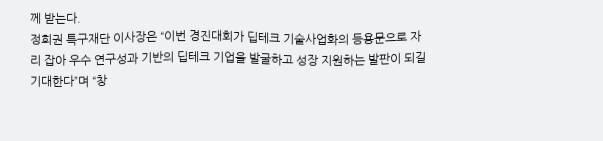께 받는다.
정희권 특구재단 이사장은 “이번 경진대회가 딥테크 기술사업화의 등용문으로 자리 잡아 우수 연구성과 기반의 딥테크 기업을 발굴하고 성장 지원하는 발판이 되길 기대한다”며 “창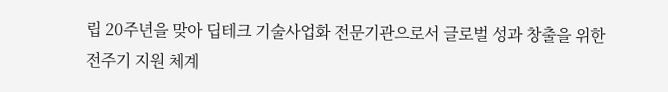립 20주년을 맞아 딥테크 기술사업화 전문기관으로서 글로벌 성과 창출을 위한 전주기 지원 체계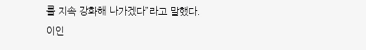를 지속 강화해 나가겠다”라고 말했다.
이인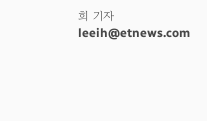희 기자 leeih@etnews.com